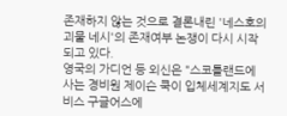존재하지 않는 것으로 결론내린 '네스호의 괴물 네시'의 존재여부 논쟁이 다시 시작되고 있다.
영국의 가디언 등 외신은 "스코틀랜드에 사는 경비원 제이슨 쿡이 입체세계지도 서비스 구글어스에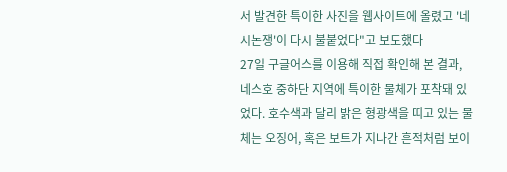서 발견한 특이한 사진을 웹사이트에 올렸고 '네시논쟁'이 다시 불붙었다"고 보도했다
27일 구글어스를 이용해 직접 확인해 본 결과, 네스호 중하단 지역에 특이한 물체가 포착돼 있었다. 호수색과 달리 밝은 형광색을 띠고 있는 물체는 오징어, 혹은 보트가 지나간 흔적처럼 보이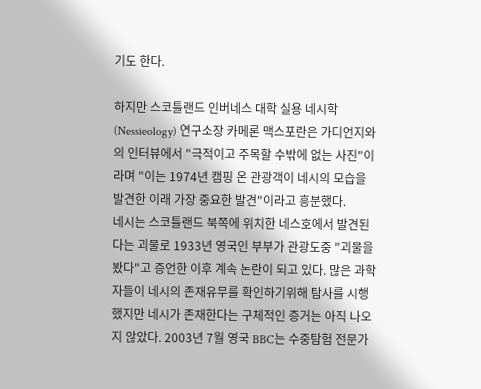기도 한다.

하지만 스코틀랜드 인버네스 대학 실용 네시학(Nessieology) 연구소장 카메론 맥스포란은 가디언지와의 인터뷰에서 "극적이고 주목할 수밖에 없는 사진"이라며 "이는 1974년 캠핑 온 관광객이 네시의 모습을 발견한 이래 가장 중요한 발견"이라고 흥분했다.
네시는 스코틀랜드 북쪽에 위치한 네스호에서 발견된다는 괴물로 1933년 영국인 부부가 관광도중 "괴물을 봤다"고 증언한 이후 계속 논란이 되고 있다. 많은 과학자들이 네시의 존재유무를 확인하기위해 탐사를 시행했지만 네시가 존재한다는 구체적인 증거는 아직 나오지 않았다. 2003년 7월 영국 BBC는 수중탐험 전문가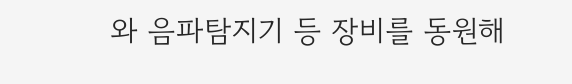와 음파탐지기 등 장비를 동원해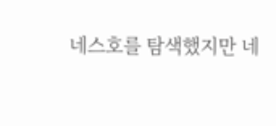네스호를 탐색했지만 네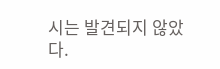시는 발견되지 않았다.